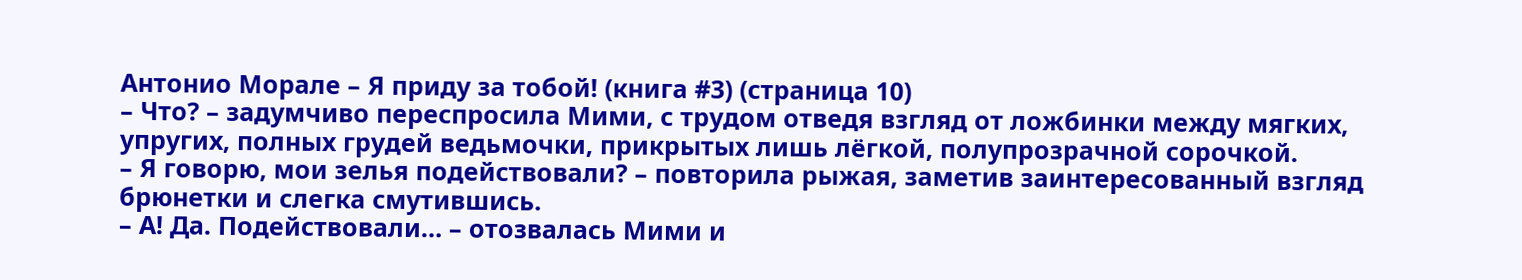Антонио Морале – Я приду за тобой! (книга #3) (страница 10)
– Что? – задумчиво переспросила Мими, с трудом отведя взгляд от ложбинки между мягких, упругих, полных грудей ведьмочки, прикрытых лишь лёгкой, полупрозрачной сорочкой.
– Я говорю, мои зелья подействовали? – повторила рыжая, заметив заинтересованный взгляд брюнетки и слегка смутившись.
– А! Да. Подействовали… – отозвалась Мими и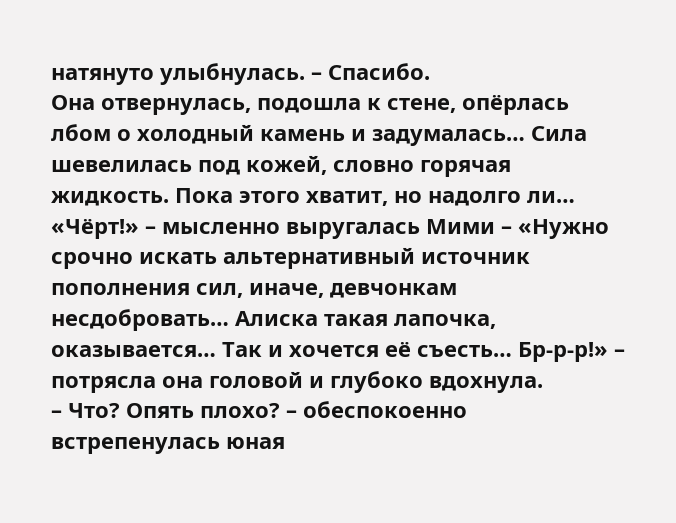натянуто улыбнулась. – Спасибо.
Она отвернулась, подошла к стене, опёрлась лбом о холодный камень и задумалась… Сила шевелилась под кожей, словно горячая жидкость. Пока этого хватит, но надолго ли…
«Чёрт!» – мысленно выругалась Мими – «Нужно срочно искать альтернативный источник пополнения сил, иначе, девчонкам несдобровать… Алиска такая лапочка, оказывается… Так и хочется её съесть… Бр-р-р!» – потрясла она головой и глубоко вдохнула.
– Что? Опять плохо? – обеспокоенно встрепенулась юная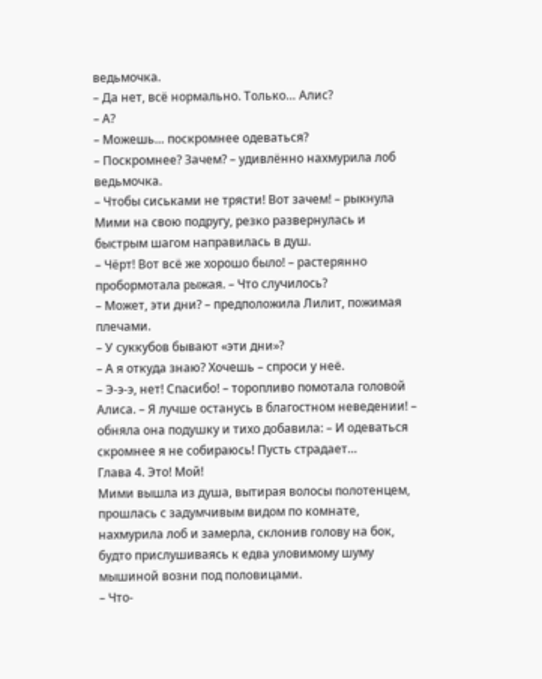ведьмочка.
– Да нет, всё нормально. Только… Алис?
– А?
– Можешь… поскромнее одеваться?
– Поскромнее? Зачем? – удивлённо нахмурила лоб ведьмочка.
– Чтобы сиськами не трясти! Вот зачем! – рыкнула Мими на свою подругу, резко развернулась и быстрым шагом направилась в душ.
– Чёрт! Вот всё же хорошо было! – растерянно пробормотала рыжая. – Что случилось?
– Может, эти дни? – предположила Лилит, пожимая плечами.
– У суккубов бывают «эти дни»?
– А я откуда знаю? Хочешь – спроси у неё.
– Э-э-э, нет! Спасибо! – торопливо помотала головой Алиса. – Я лучше останусь в благостном неведении! – обняла она подушку и тихо добавила: – И одеваться скромнее я не собираюсь! Пусть страдает…
Глава 4. Это! Мой!
Мими вышла из душа, вытирая волосы полотенцем, прошлась с задумчивым видом по комнате, нахмурила лоб и замерла, склонив голову на бок, будто прислушиваясь к едва уловимому шуму мышиной возни под половицами.
– Что-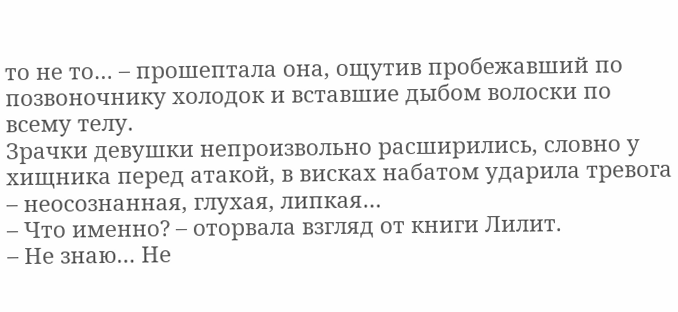то не то… – прошептала она, ощутив пробежавший по позвоночнику холодок и вставшие дыбом волоски по всему телу.
Зрачки девушки непроизвольно расширились, словно у хищника перед атакой, в висках набатом ударила тревога – неосознанная, глухая, липкая…
– Что именно? – оторвала взгляд от книги Лилит.
– Не знаю… Не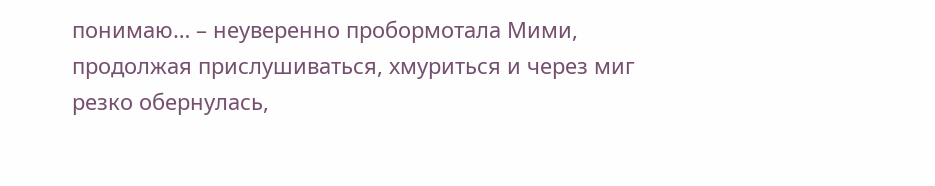понимаю… – неуверенно пробормотала Мими, продолжая прислушиваться, хмуриться и через миг резко обернулась,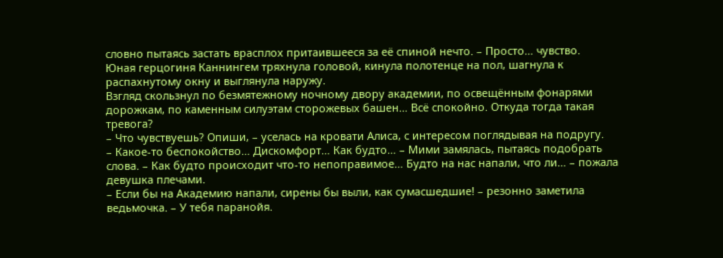словно пытаясь застать врасплох притаившееся за её спиной нечто. – Просто… чувство.
Юная герцогиня Каннингем тряхнула головой, кинула полотенце на пол, шагнула к распахнутому окну и выглянула наружу.
Взгляд скользнул по безмятежному ночному двору академии, по освещённым фонарями дорожкам, по каменным силуэтам сторожевых башен… Всё спокойно. Откуда тогда такая тревога?
– Что чувствуешь? Опиши, – уселась на кровати Алиса, с интересом поглядывая на подругу.
– Какое-то беспокойство… Дискомфорт… Как будто… – Мими замялась, пытаясь подобрать слова. – Как будто происходит что-то непоправимое… Будто на нас напали, что ли… – пожала девушка плечами.
– Если бы на Академию напали, сирены бы выли, как сумасшедшие! – резонно заметила ведьмочка. – У тебя паранойя.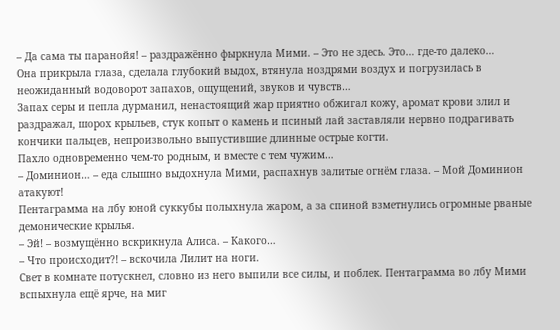– Да сама ты паранойя! – раздражённо фыркнула Мими. – Это не здесь. Это… где-то далеко…
Она прикрыла глаза, сделала глубокий выдох, втянула ноздрями воздух и погрузилась в неожиданный водоворот запахов, ощущений, звуков и чувств…
Запах серы и пепла дурманил, ненастоящий жар приятно обжигал кожу, аромат крови злил и раздражал, шорох крыльев, стук копыт о камень и псиный лай заставляли нервно подрагивать кончики пальцев, непроизвольно выпустившие длинные острые когти.
Пахло одновременно чем-то родным, и вместе с тем чужим…
– Доминион… – еда слышно выдохнула Мими, распахнув залитые огнём глаза. – Мой Доминион атакуют!
Пентаграмма на лбу юной суккубы полыхнула жаром, а за спиной взметнулись огромные рваные демонические крылья.
– Эй! – возмущённо вскрикнула Алиса. – Какого…
– Что происходит?! – вскочила Лилит на ноги.
Свет в комнате потускнел, словно из него выпили все силы, и поблек. Пентаграмма во лбу Мими вспыхнула ещё ярче, на миг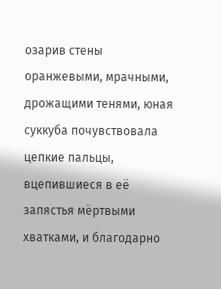озарив стены оранжевыми, мрачными, дрожащими тенями, юная суккуба почувствовала цепкие пальцы, вцепившиеся в её запястья мёртвыми хватками, и благодарно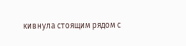кивнула стоящим рядом с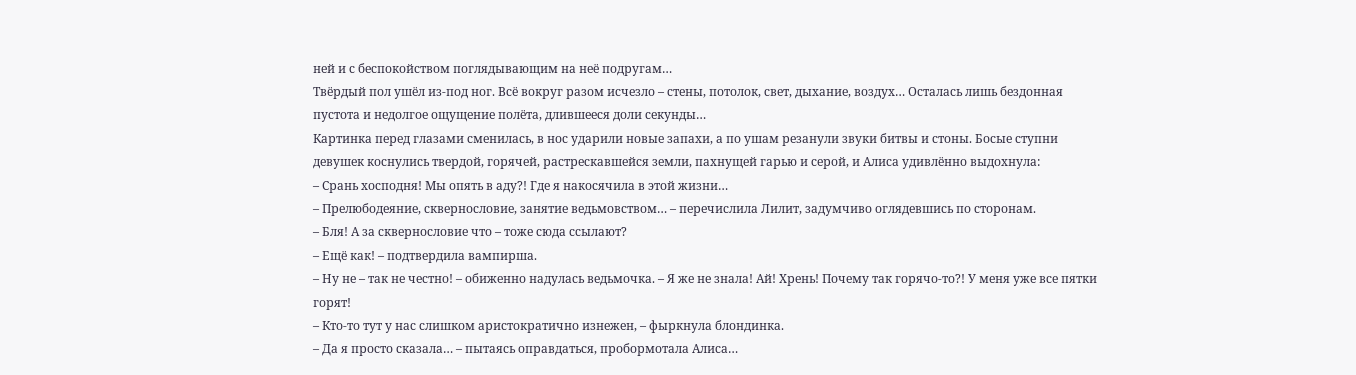ней и с беспокойством поглядывающим на неё подругам…
Твёрдый пол ушёл из-под ног. Всё вокруг разом исчезло – стены, потолок, свет, дыхание, воздух… Осталась лишь бездонная пустота и недолгое ощущение полёта, длившееся доли секунды…
Картинка перед глазами сменилась, в нос ударили новые запахи, а по ушам резанули звуки битвы и стоны. Босые ступни девушек коснулись твердой, горячей, растрескавшейся земли, пахнущей гарью и серой, и Алиса удивлённо выдохнула:
– Срань хосподня! Мы опять в аду?! Где я накосячила в этой жизни…
– Прелюбодеяние, сквернословие, занятие ведьмовством… – перечислила Лилит, задумчиво оглядевшись по сторонам.
– Бля! А за сквернословие что – тоже сюда ссылают?
– Ещё как! – подтвердила вампирша.
– Ну не – так не честно! – обиженно надулась ведьмочка. – Я же не знала! Ай! Хрень! Почему так горячо-то?! У меня уже все пятки горят!
– Кто-то тут у нас слишком аристократично изнежен, – фыркнула блондинка.
– Да я просто сказала… – пытаясь оправдаться, пробормотала Алиса…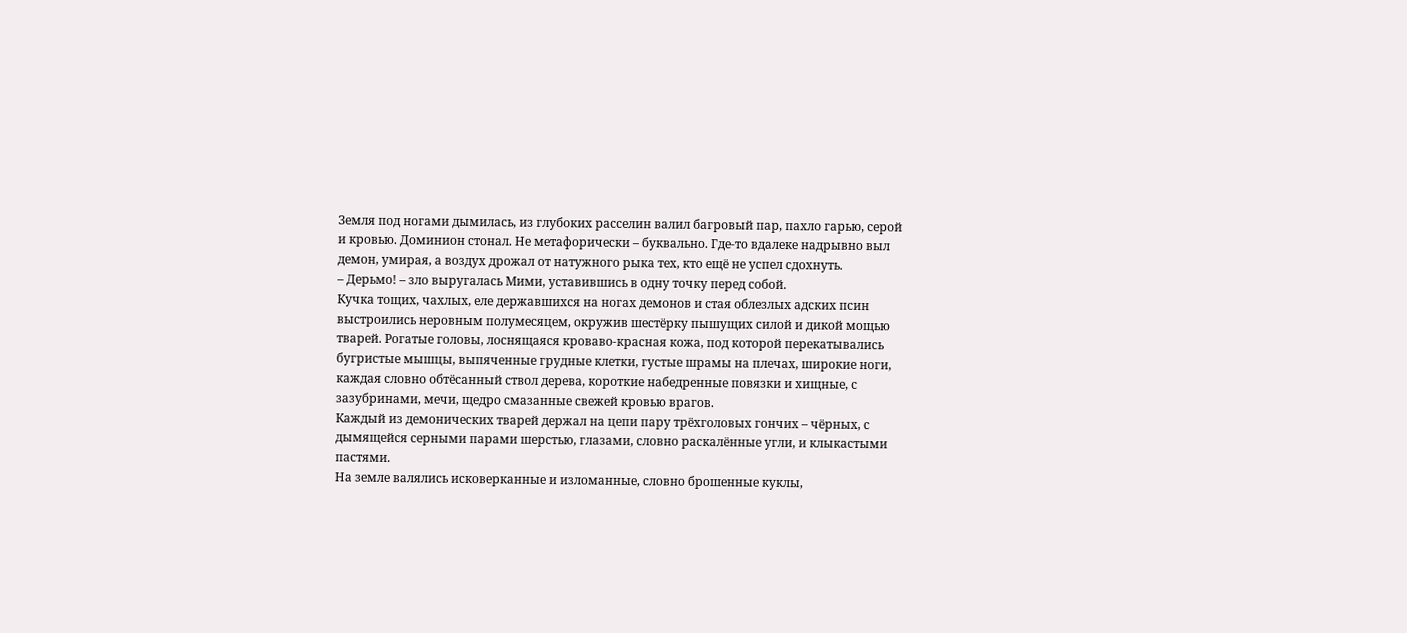Земля под ногами дымилась, из глубоких расселин валил багровый пар, пахло гарью, серой и кровью. Доминион стонал. Не метафорически – буквально. Где-то вдалеке надрывно выл демон, умирая, а воздух дрожал от натужного рыка тех, кто ещё не успел сдохнуть.
– Дерьмо! – зло выругалась Мими, уставившись в одну точку перед собой.
Кучка тощих, чахлых, еле державшихся на ногах демонов и стая облезлых адских псин выстроились неровным полумесяцем, окружив шестёрку пышущих силой и дикой мощью тварей. Рогатые головы, лоснящаяся кроваво-красная кожа, под которой перекатывались бугристые мышцы, выпяченные грудные клетки, густые шрамы на плечах, широкие ноги, каждая словно обтёсанный ствол дерева, короткие набедренные повязки и хищные, с зазубринами, мечи, щедро смазанные свежей кровью врагов.
Каждый из демонических тварей держал на цепи пару трёхголовых гончих – чёрных, с дымящейся серными парами шерстью, глазами, словно раскалённые угли, и клыкастыми пастями.
На земле валялись исковерканные и изломанные, словно брошенные куклы,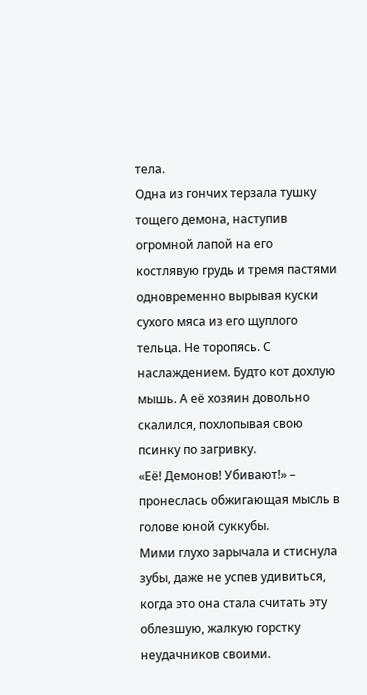тела.
Одна из гончих терзала тушку тощего демона, наступив огромной лапой на его костлявую грудь и тремя пастями одновременно вырывая куски сухого мяса из его щуплого тельца. Не торопясь. С наслаждением. Будто кот дохлую мышь. А её хозяин довольно скалился, похлопывая свою псинку по загривку.
«Её! Демонов! Убивают!» – пронеслась обжигающая мысль в голове юной суккубы.
Мими глухо зарычала и стиснула зубы, даже не успев удивиться, когда это она стала считать эту облезшую, жалкую горстку неудачников своими.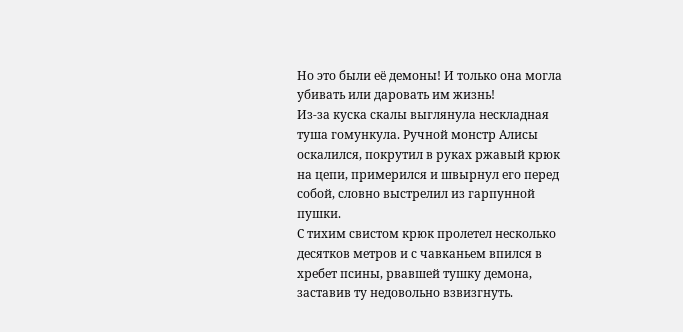Но это были её демоны! И только она могла убивать или даровать им жизнь!
Из-за куска скалы выглянула нескладная туша гомункула. Ручной монстр Алисы оскалился, покрутил в руках ржавый крюк на цепи, примерился и швырнул его перед собой, словно выстрелил из гарпунной пушки.
С тихим свистом крюк пролетел несколько десятков метров и с чавканьем впился в хребет псины, рвавшей тушку демона, заставив ту недовольно взвизгнуть.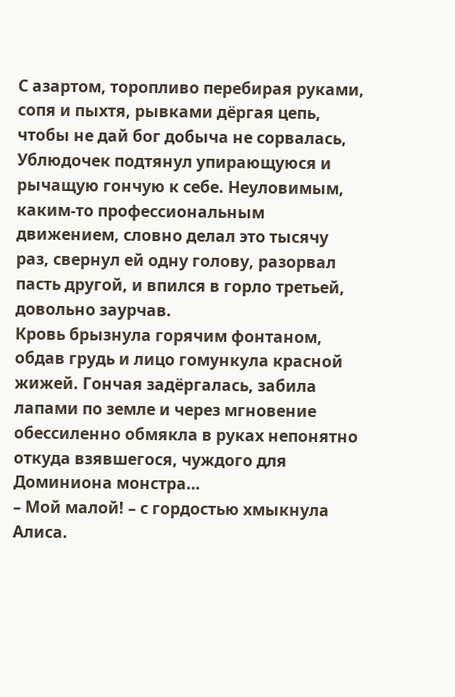С азартом, торопливо перебирая руками, сопя и пыхтя, рывками дёргая цепь, чтобы не дай бог добыча не сорвалась, Ублюдочек подтянул упирающуюся и рычащую гончую к себе. Неуловимым, каким-то профессиональным движением, словно делал это тысячу раз, свернул ей одну голову, разорвал пасть другой, и впился в горло третьей, довольно заурчав.
Кровь брызнула горячим фонтаном, обдав грудь и лицо гомункула красной жижей. Гончая задёргалась, забила лапами по земле и через мгновение обессиленно обмякла в руках непонятно откуда взявшегося, чуждого для Доминиона монстра…
– Мой малой! – с гордостью хмыкнула Алиса.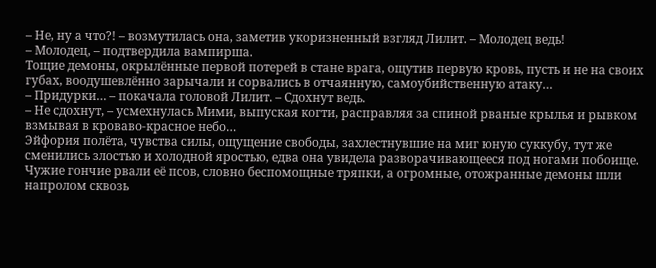– Не, ну а что?! – возмутилась она, заметив укоризненный взгляд Лилит. – Молодец ведь!
– Молодец, – подтвердила вампирша.
Тощие демоны, окрылённые первой потерей в стане врага, ощутив первую кровь, пусть и не на своих губах, воодушевлённо зарычали и сорвались в отчаянную, самоубийственную атаку…
– Придурки… – покачала головой Лилит. – Сдохнут ведь.
– Не сдохнут, – усмехнулась Мими, выпуская когти, расправляя за спиной рваные крылья и рывком взмывая в кроваво-красное небо…
Эйфория полёта, чувства силы, ощущение свободы, захлестнувшие на миг юную суккубу, тут же сменились злостью и холодной яростью, едва она увидела разворачивающееся под ногами побоище. Чужие гончие рвали её псов, словно беспомощные тряпки, а огромные, отожранные демоны шли напролом сквозь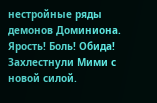нестройные ряды демонов Доминиона.
Ярость! Боль! Обида! Захлестнули Мими с новой силой.